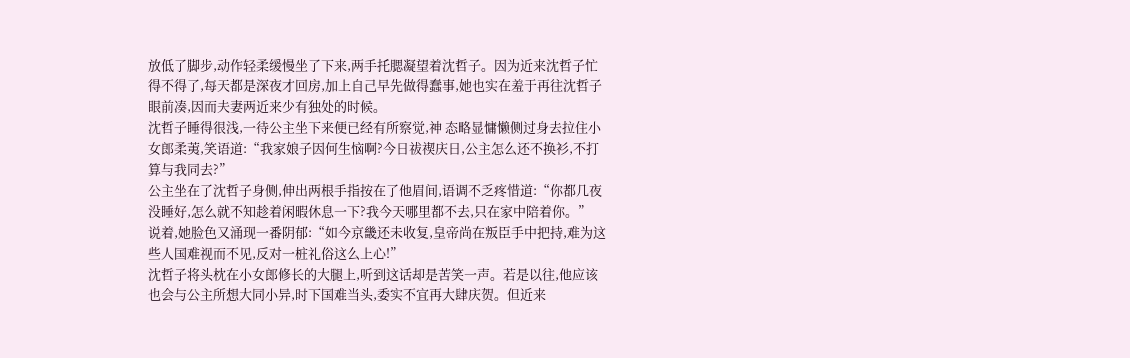放低了脚步,动作轻柔缓慢坐了下来,两手托腮凝望着沈哲子。因为近来沈哲子忙得不得了,每天都是深夜才回房,加上自己早先做得蠢事,她也实在羞于再往沈哲子眼前凑,因而夫妻两近来少有独处的时候。
沈哲子睡得很浅,一待公主坐下来便已经有所察觉,神 态略显慵懒侧过身去拉住小女郎柔荑,笑语道:“我家娘子因何生恼啊?今日祓禊庆日,公主怎么还不换衫,不打算与我同去?”
公主坐在了沈哲子身侧,伸出两根手指按在了他眉间,语调不乏疼惜道:“你都几夜没睡好,怎么就不知趁着闲暇休息一下?我今天哪里都不去,只在家中陪着你。”
说着,她脸色又涌现一番阴郁:“如今京畿还未收复,皇帝尚在叛臣手中把持,难为这些人国难视而不见,反对一桩礼俗这么上心!”
沈哲子将头枕在小女郎修长的大腿上,听到这话却是苦笑一声。若是以往,他应该也会与公主所想大同小异,时下国难当头,委实不宜再大肆庆贺。但近来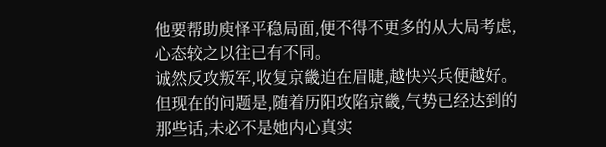他要帮助庾怿平稳局面,便不得不更多的从大局考虑,心态较之以往已有不同。
诚然反攻叛军,收复京畿迫在眉睫,越快兴兵便越好。但现在的问题是,随着历阳攻陷京畿,气势已经达到的那些话,未必不是她内心真实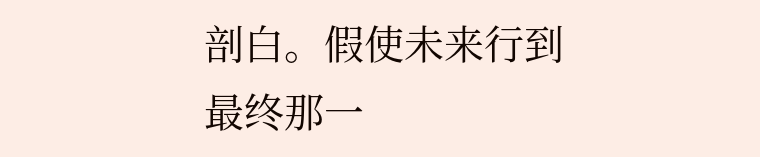剖白。假使未来行到最终那一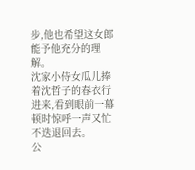步,他也希望这女郎能予他充分的理解。
沈家小侍女瓜儿捧着沈哲子的春衣行进来,看到眼前一幕顿时惊呼一声又忙不迭退回去。
公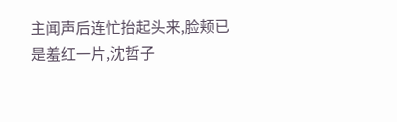主闻声后连忙抬起头来,脸颊已是羞红一片,沈哲子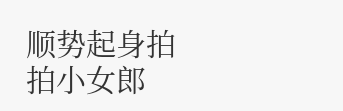顺势起身拍拍小女郎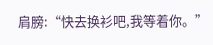肩膀:“快去换衫吧,我等着你。”